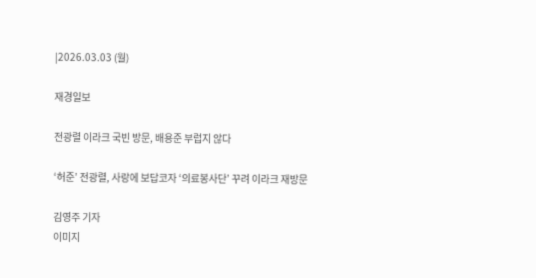|2026.03.03 (월)

재경일보

전광렬 이라크 국빈 방문, 배용준 부럽지 않다

‘허준’ 전광렬, 사랑에 보답코자 ‘의료봉사단’ 꾸려 이라크 재방문

김영주 기자
이미지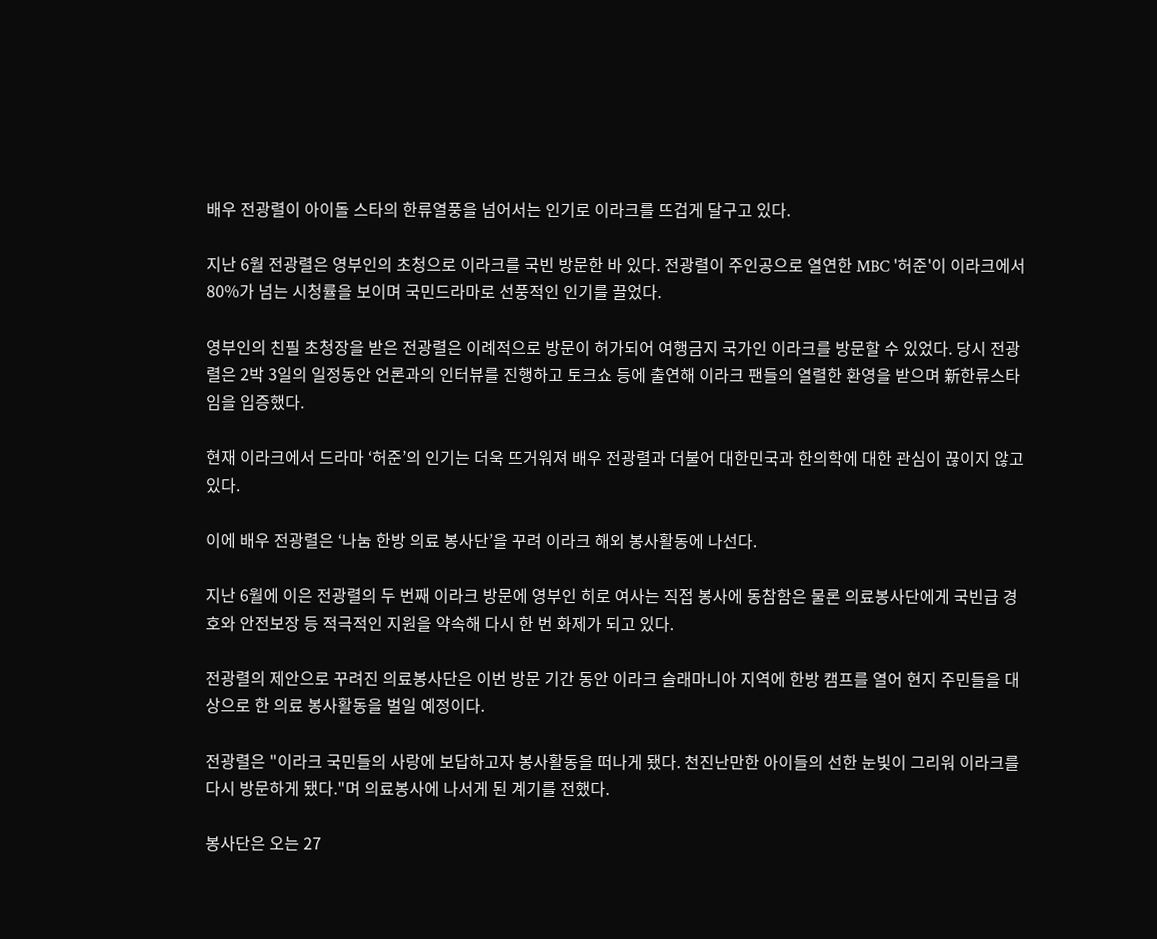배우 전광렬이 아이돌 스타의 한류열풍을 넘어서는 인기로 이라크를 뜨겁게 달구고 있다.

지난 6월 전광렬은 영부인의 초청으로 이라크를 국빈 방문한 바 있다. 전광렬이 주인공으로 열연한 MBC '허준'이 이라크에서 80%가 넘는 시청률을 보이며 국민드라마로 선풍적인 인기를 끌었다.

영부인의 친필 초청장을 받은 전광렬은 이례적으로 방문이 허가되어 여행금지 국가인 이라크를 방문할 수 있었다. 당시 전광렬은 2박 3일의 일정동안 언론과의 인터뷰를 진행하고 토크쇼 등에 출연해 이라크 팬들의 열렬한 환영을 받으며 新한류스타임을 입증했다.

현재 이라크에서 드라마 ‘허준’의 인기는 더욱 뜨거워져 배우 전광렬과 더불어 대한민국과 한의학에 대한 관심이 끊이지 않고 있다.

이에 배우 전광렬은 ‘나눔 한방 의료 봉사단’을 꾸려 이라크 해외 봉사활동에 나선다.

지난 6월에 이은 전광렬의 두 번째 이라크 방문에 영부인 히로 여사는 직접 봉사에 동참함은 물론 의료봉사단에게 국빈급 경호와 안전보장 등 적극적인 지원을 약속해 다시 한 번 화제가 되고 있다.

전광렬의 제안으로 꾸려진 의료봉사단은 이번 방문 기간 동안 이라크 슬래마니아 지역에 한방 캠프를 열어 현지 주민들을 대상으로 한 의료 봉사활동을 벌일 예정이다.

전광렬은 "이라크 국민들의 사랑에 보답하고자 봉사활동을 떠나게 됐다. 천진난만한 아이들의 선한 눈빛이 그리워 이라크를 다시 방문하게 됐다."며 의료봉사에 나서게 된 계기를 전했다.

봉사단은 오는 27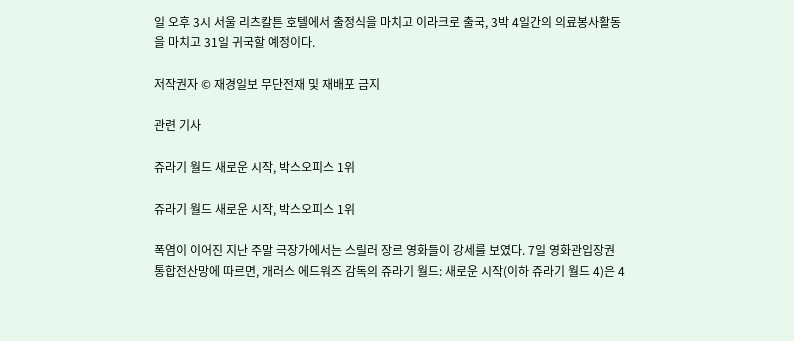일 오후 3시 서울 리츠칼튼 호텔에서 출정식을 마치고 이라크로 출국, 3박 4일간의 의료봉사활동을 마치고 31일 귀국할 예정이다.

저작권자 © 재경일보 무단전재 및 재배포 금지

관련 기사

쥬라기 월드 새로운 시작, 박스오피스 1위

쥬라기 월드 새로운 시작, 박스오피스 1위

폭염이 이어진 지난 주말 극장가에서는 스릴러 장르 영화들이 강세를 보였다. 7일 영화관입장권 통합전산망에 따르면, 개러스 에드워즈 감독의 쥬라기 월드: 새로운 시작(이하 쥬라기 월드 4)은 4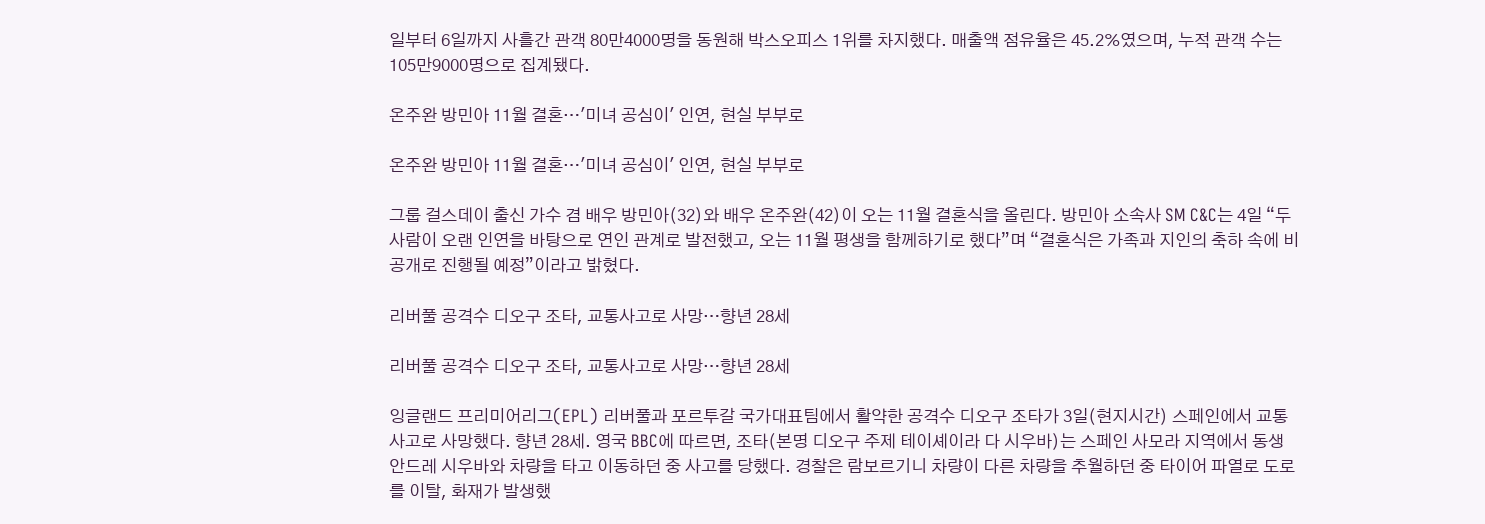일부터 6일까지 사흘간 관객 80만4000명을 동원해 박스오피스 1위를 차지했다. 매출액 점유율은 45.2%였으며, 누적 관객 수는 105만9000명으로 집계됐다.

온주완 방민아 11월 결혼…'미녀 공심이' 인연, 현실 부부로

온주완 방민아 11월 결혼…'미녀 공심이' 인연, 현실 부부로

그룹 걸스데이 출신 가수 겸 배우 방민아(32)와 배우 온주완(42)이 오는 11월 결혼식을 올린다. 방민아 소속사 SM C&C는 4일 “두 사람이 오랜 인연을 바탕으로 연인 관계로 발전했고, 오는 11월 평생을 함께하기로 했다”며 “결혼식은 가족과 지인의 축하 속에 비공개로 진행될 예정”이라고 밝혔다.

리버풀 공격수 디오구 조타, 교통사고로 사망…향년 28세

리버풀 공격수 디오구 조타, 교통사고로 사망…향년 28세

잉글랜드 프리미어리그(EPL) 리버풀과 포르투갈 국가대표팀에서 활약한 공격수 디오구 조타가 3일(현지시간) 스페인에서 교통사고로 사망했다. 향년 28세. 영국 BBC에 따르면, 조타(본명 디오구 주제 테이셰이라 다 시우바)는 스페인 사모라 지역에서 동생 안드레 시우바와 차량을 타고 이동하던 중 사고를 당했다. 경찰은 람보르기니 차량이 다른 차량을 추월하던 중 타이어 파열로 도로를 이탈, 화재가 발생했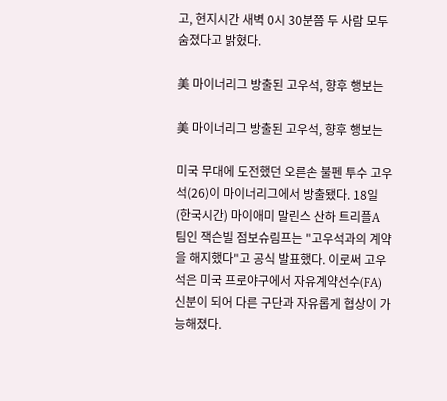고, 현지시간 새벽 0시 30분쯤 두 사람 모두 숨졌다고 밝혔다.

美 마이너리그 방출된 고우석, 향후 행보는

美 마이너리그 방출된 고우석, 향후 행보는

미국 무대에 도전했던 오른손 불펜 투수 고우석(26)이 마이너리그에서 방출됐다. 18일(한국시간) 마이애미 말린스 산하 트리플A 팀인 잭슨빌 점보슈림프는 "고우석과의 계약을 해지했다"고 공식 발표했다. 이로써 고우석은 미국 프로야구에서 자유계약선수(FA) 신분이 되어 다른 구단과 자유롭게 협상이 가능해졌다.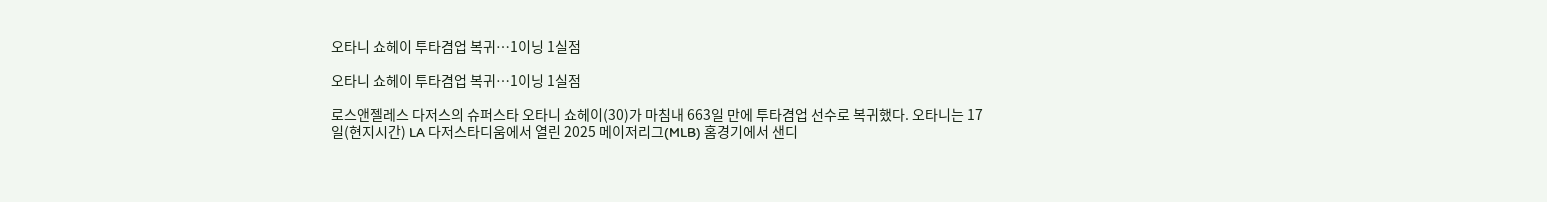오타니 쇼헤이 투타겸업 복귀…1이닝 1실점

오타니 쇼헤이 투타겸업 복귀…1이닝 1실점

로스앤젤레스 다저스의 슈퍼스타 오타니 쇼헤이(30)가 마침내 663일 만에 투타겸업 선수로 복귀했다. 오타니는 17일(현지시간) LA 다저스타디움에서 열린 2025 메이저리그(MLB) 홈경기에서 샌디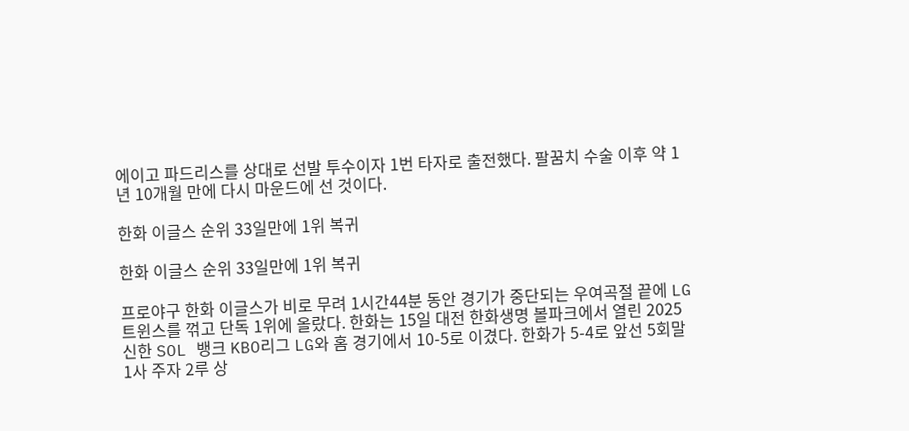에이고 파드리스를 상대로 선발 투수이자 1번 타자로 출전했다. 팔꿈치 수술 이후 약 1년 10개월 만에 다시 마운드에 선 것이다.

한화 이글스 순위 33일만에 1위 복귀

한화 이글스 순위 33일만에 1위 복귀

프로야구 한화 이글스가 비로 무려 1시간44분 동안 경기가 중단되는 우여곡절 끝에 LG 트윈스를 꺾고 단독 1위에 올랐다. 한화는 15일 대전 한화생명 볼파크에서 열린 2025 신한 SOL 뱅크 KBO리그 LG와 홈 경기에서 10-5로 이겼다. 한화가 5-4로 앞선 5회말 1사 주자 2루 상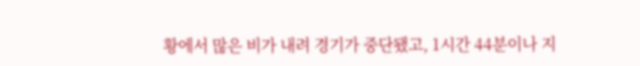황에서 많은 비가 내려 경기가 중단됐고, 1시간 44분이나 지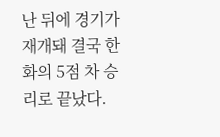난 뒤에 경기가 재개돼 결국 한화의 5점 차 승리로 끝났다.